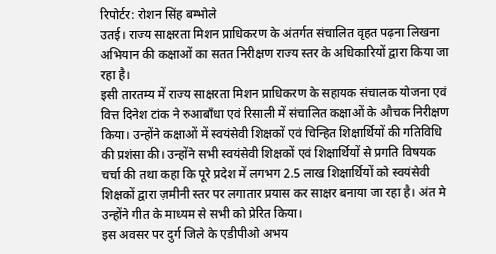रिपोर्टर: रोशन सिंह बम्भोले
उतई। राज्य साक्षरता मिशन प्राधिकरण के अंतर्गत संचालित वृहत पढ़ना लिखना अभियान की कक्षाओं का सतत निरीक्षण राज्य स्तर के अधिकारियों द्वारा किया जा रहा है।
इसी तारतम्य में राज्य साक्षरता मिशन प्राधिकरण के सहायक संचालक योजना एवं वित्त दिनेश टांक ने रुआबाँधा एवं रिसाली में संचालित कक्षाओं के औचक निरीक्षण किया। उन्होंने कक्षाओं में स्वयंसेवी शिक्षकों एवं चिन्हित शिक्षार्थियों की गतिविधि की प्रशंसा की। उन्होंने सभी स्वयंसेवी शिक्षकों एवं शिक्षार्थियों से प्रगति विषयक चर्चा की तथा कहा कि पूरे प्रदेश में लगभग 2.5 लाख शिक्षार्थियों को स्वयंसेवी शिक्षकों द्वारा ज़मीनी स्तर पर लगातार प्रयास कर साक्षर बनाया जा रहा है। अंत मे उन्होंने गीत के माध्यम से सभी को प्रेरित किया।
इस अवसर पर दुर्ग जिले के एडीपीओ अभय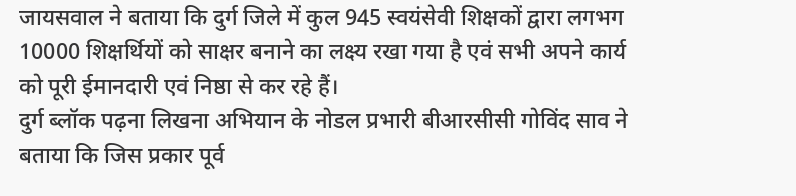जायसवाल ने बताया कि दुर्ग जिले में कुल 945 स्वयंसेवी शिक्षकों द्वारा लगभग 10000 शिक्षर्थियों को साक्षर बनाने का लक्ष्य रखा गया है एवं सभी अपने कार्य को पूरी ईमानदारी एवं निष्ठा से कर रहे हैं।
दुर्ग ब्लॉक पढ़ना लिखना अभियान के नोडल प्रभारी बीआरसीसी गोविंद साव ने बताया कि जिस प्रकार पूर्व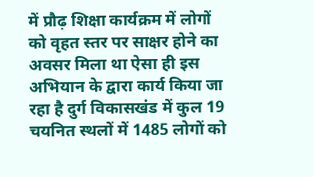में प्रौढ़ शिक्षा कार्यक्रम में लोगों को वृहत स्तर पर साक्षर होने का अवसर मिला था ऐसा ही इस अभियान के द्वारा कार्य किया जा रहा है दुर्ग विकासखंड में कुल 19 चयनित स्थलों में 1485 लोगों को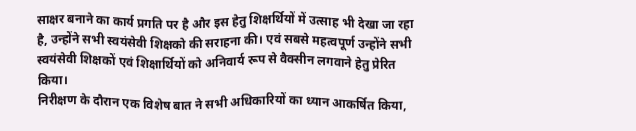साक्षर बनाने का कार्य प्रगति पर है और इस हेतु शिक्षर्थियों में उत्साह भी देखा जा रहा है, उन्होंने सभी स्वयंसेवी शिक्षको की सराहना की। एवं सबसे महत्वपूर्ण उन्होंने सभी स्वयंसेवी शिक्षकों एवं शिक्षार्थियों को अनिवार्य रूप से वैक्सीन लगवाने हेतु प्रेरित किया।
निरीक्षण के दौरान एक विशेष बात ने सभी अधिकारियों का ध्यान आकर्षित किया,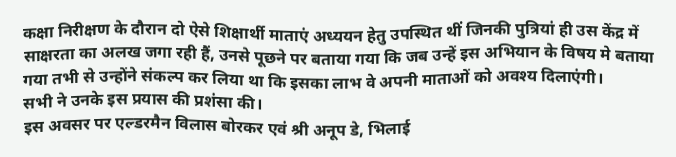कक्षा निरीक्षण के दौरान दो ऐसे शिक्षार्थी माताएं अध्ययन हेतु उपस्थित थीं जिनकी पुत्रियां ही उस केंद्र में साक्षरता का अलख जगा रही हैं, उनसे पूछने पर बताया गया कि जब उन्हें इस अभियान के विषय मे बताया गया तभी से उन्होंने संकल्प कर लिया था कि इसका लाभ वे अपनी माताओं को अवश्य दिलाएंगी।
सभी ने उनके इस प्रयास की प्रशंसा की।
इस अवसर पर एल्डरमैन विलास बोरकर एवं श्री अनूप डे, भिलाई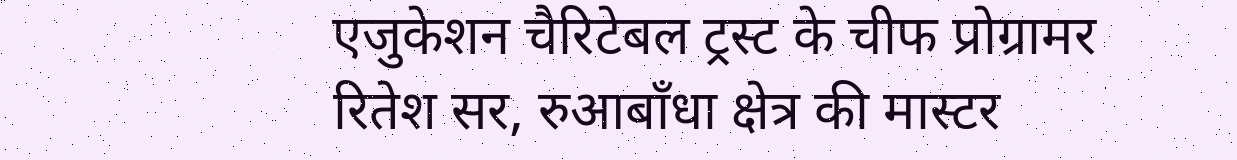एजुकेशन चैरिटेबल ट्रस्ट के चीफ प्रोग्रामर रितेश सर, रुआबाँधा क्षेत्र की मास्टर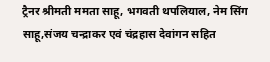ट्रैनर श्रीमती ममता साहू, भगवती थपलियाल, नेम सिंग साहू,संजय चन्द्राकर एवं चंद्रहास देवांगन सहित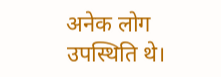अनेक लोग उपस्थिति थे।